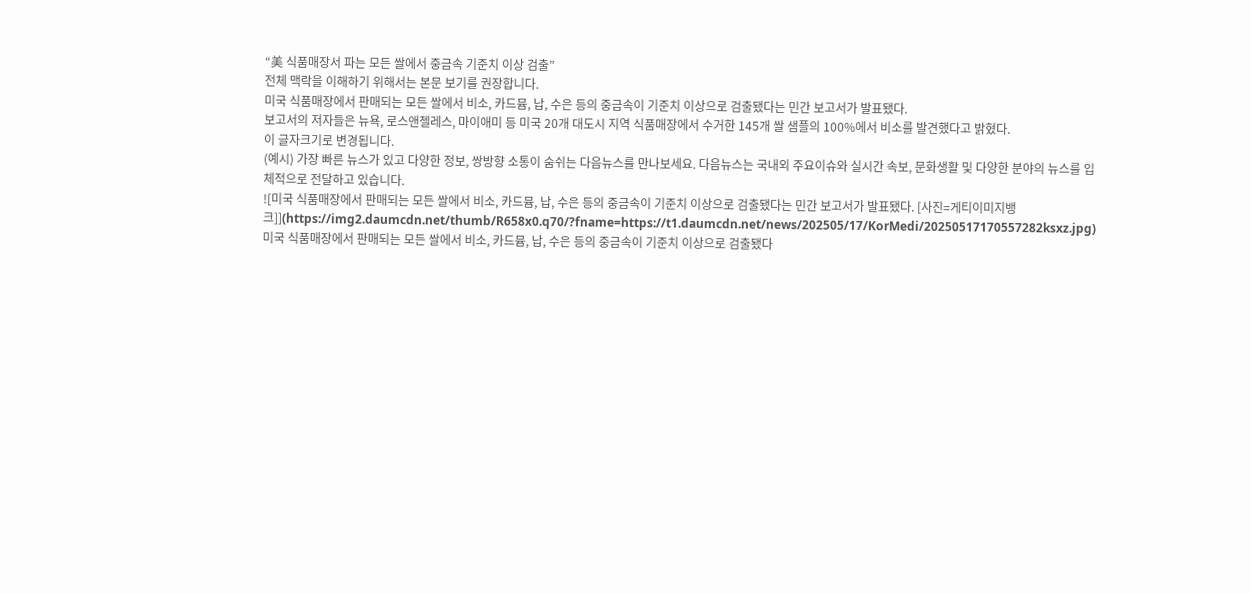“美 식품매장서 파는 모든 쌀에서 중금속 기준치 이상 검출”
전체 맥락을 이해하기 위해서는 본문 보기를 권장합니다.
미국 식품매장에서 판매되는 모든 쌀에서 비소, 카드뮴, 납, 수은 등의 중금속이 기준치 이상으로 검출됐다는 민간 보고서가 발표됐다.
보고서의 저자들은 뉴욕, 로스앤젤레스, 마이애미 등 미국 20개 대도시 지역 식품매장에서 수거한 145개 쌀 샘플의 100%에서 비소를 발견했다고 밝혔다.
이 글자크기로 변경됩니다.
(예시) 가장 빠른 뉴스가 있고 다양한 정보, 쌍방향 소통이 숨쉬는 다음뉴스를 만나보세요. 다음뉴스는 국내외 주요이슈와 실시간 속보, 문화생활 및 다양한 분야의 뉴스를 입체적으로 전달하고 있습니다.
![미국 식품매장에서 판매되는 모든 쌀에서 비소, 카드뮴, 납, 수은 등의 중금속이 기준치 이상으로 검출됐다는 민간 보고서가 발표됐다. [사진=게티이미지뱅크]](https://img2.daumcdn.net/thumb/R658x0.q70/?fname=https://t1.daumcdn.net/news/202505/17/KorMedi/20250517170557282ksxz.jpg)
미국 식품매장에서 판매되는 모든 쌀에서 비소, 카드뮴, 납, 수은 등의 중금속이 기준치 이상으로 검출됐다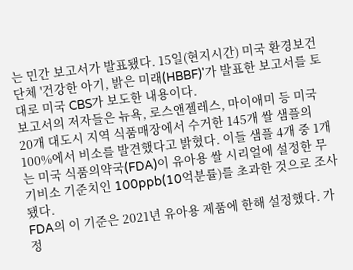는 민간 보고서가 발표됐다. 15일(현지시간) 미국 환경보건단체 '건강한 아기, 밝은 미래(HBBF)'가 발표한 보고서를 토대로 미국 CBS가 보도한 내용이다.
보고서의 저자들은 뉴욕, 로스앤젤레스, 마이애미 등 미국 20개 대도시 지역 식품매장에서 수거한 145개 쌀 샘플의 100%에서 비소를 발견했다고 밝혔다. 이들 샘플 4개 중 1개는 미국 식품의약국(FDA)이 유아용 쌀 시리얼에 설정한 무기비소 기준치인 100ppb(10억분률)를 초과한 것으로 조사됐다.
FDA의 이 기준은 2021년 유아용 제품에 한해 설정했다. 가정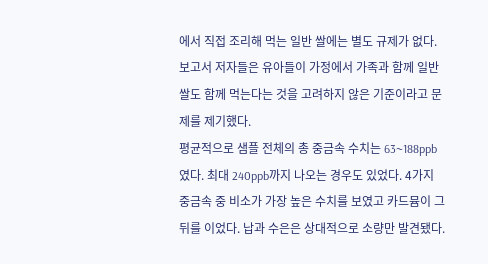에서 직접 조리해 먹는 일반 쌀에는 별도 규제가 없다. 보고서 저자들은 유아들이 가정에서 가족과 함께 일반 쌀도 함께 먹는다는 것을 고려하지 않은 기준이라고 문제를 제기했다.
평균적으로 샘플 전체의 총 중금속 수치는 63~188ppb였다. 최대 240ppb까지 나오는 경우도 있었다. 4가지 중금속 중 비소가 가장 높은 수치를 보였고 카드뮴이 그 뒤를 이었다. 납과 수은은 상대적으로 소량만 발견됐다.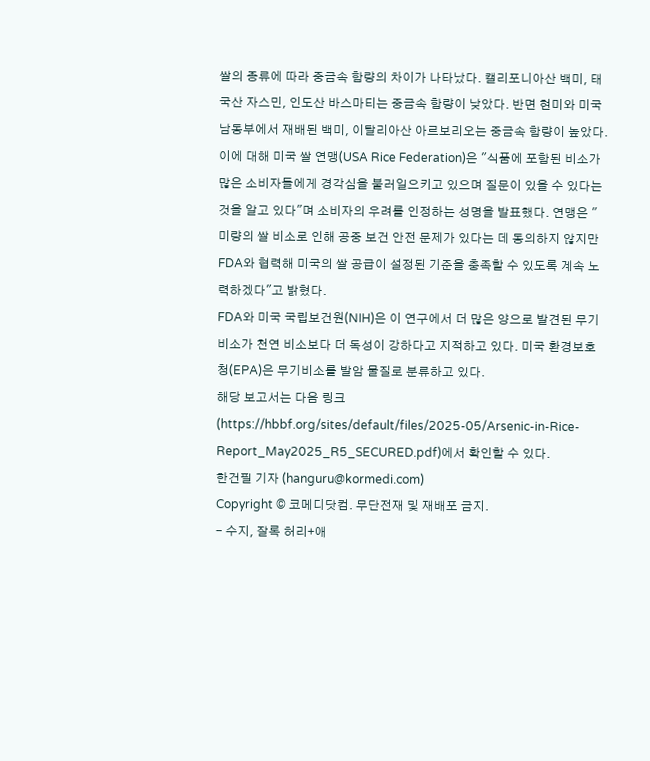쌀의 종류에 따라 중금속 함량의 차이가 나타났다. 캘리포니아산 백미, 태국산 자스민, 인도산 바스마티는 중금속 함량이 낮았다. 반면 현미와 미국 남동부에서 재배된 백미, 이탈리아산 아르보리오는 중금속 함량이 높았다.
이에 대해 미국 쌀 연맹(USA Rice Federation)은 "식품에 포함된 비소가 많은 소비자들에게 경각심을 불러일으키고 있으며 질문이 있을 수 있다는 것을 알고 있다"며 소비자의 우려를 인정하는 성명을 발표했다. 연맹은 "미량의 쌀 비소로 인해 공중 보건 안전 문제가 있다는 데 동의하지 않지만 FDA와 협력해 미국의 쌀 공급이 설정된 기준을 충족할 수 있도록 계속 노력하겠다"고 밝혔다.
FDA와 미국 국립보건원(NIH)은 이 연구에서 더 많은 양으로 발견된 무기비소가 천연 비소보다 더 독성이 강하다고 지적하고 있다. 미국 환경보호청(EPA)은 무기비소를 발암 물질로 분류하고 있다.
해당 보고서는 다음 링크(https://hbbf.org/sites/default/files/2025-05/Arsenic-in-Rice-Report_May2025_R5_SECURED.pdf)에서 확인할 수 있다.
한건필 기자 (hanguru@kormedi.com)
Copyright © 코메디닷컴. 무단전재 및 재배포 금지.
- 수지, 잘록 허리+애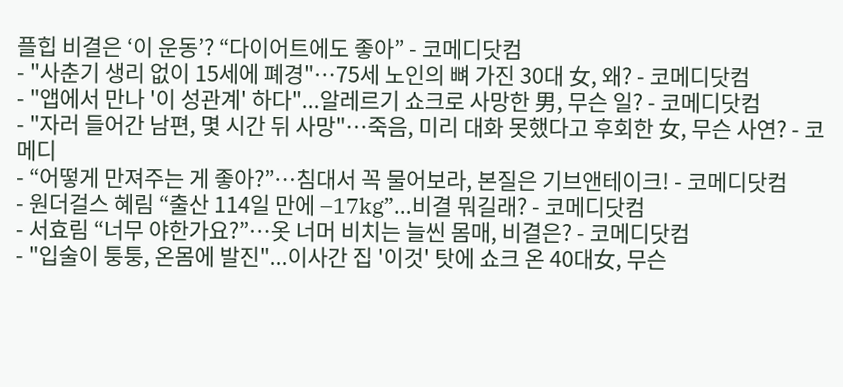플힙 비결은 ‘이 운동’? “다이어트에도 좋아” - 코메디닷컴
- "사춘기 생리 없이 15세에 폐경"…75세 노인의 뼈 가진 30대 女, 왜? - 코메디닷컴
- "앱에서 만나 '이 성관계' 하다"...알레르기 쇼크로 사망한 男, 무슨 일? - 코메디닷컴
- "자러 들어간 남편, 몇 시간 뒤 사망"…죽음, 미리 대화 못했다고 후회한 女, 무슨 사연? - 코메디
- “어떻게 만져주는 게 좋아?”…침대서 꼭 물어보라, 본질은 기브앤테이크! - 코메디닷컴
- 원더걸스 혜림 “출산 114일 만에 –17kg”…비결 뭐길래? - 코메디닷컴
- 서효림 “너무 야한가요?”…옷 너머 비치는 늘씬 몸매, 비결은? - 코메디닷컴
- "입술이 퉁퉁, 온몸에 발진"...이사간 집 '이것' 탓에 쇼크 온 40대女, 무슨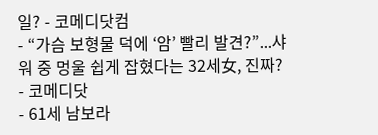일? - 코메디닷컴
- “가슴 보형물 덕에 ‘암’ 빨리 발견?”...샤워 중 멍울 쉽게 잡혔다는 32세女, 진짜? - 코메디닷
- 61세 남보라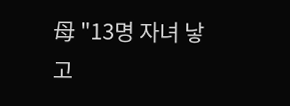母 "13명 자녀 낳고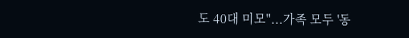도 40대 미모"...가족 모두 '동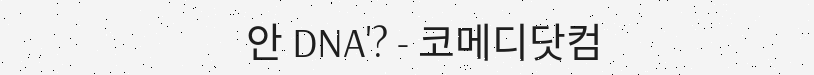안 DNA'? - 코메디닷컴